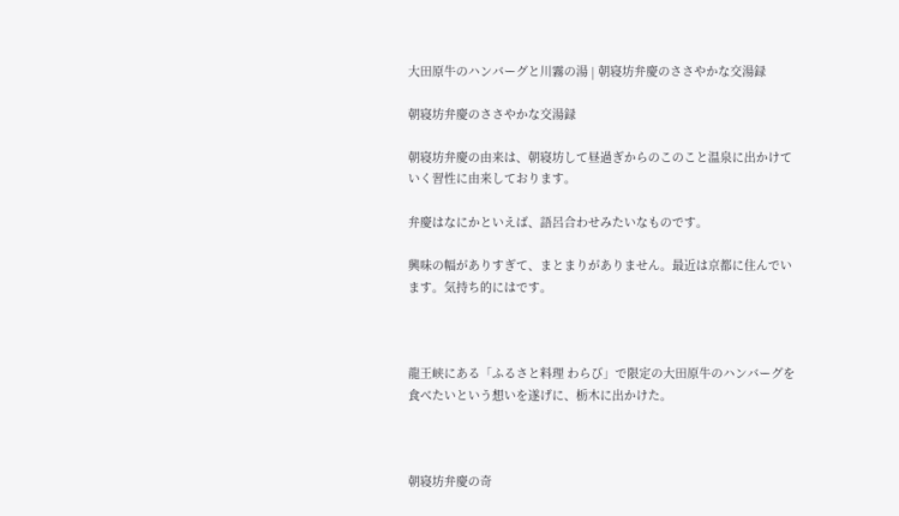大田原牛のハンバーグと川霧の湯 | 朝寝坊弁慶のささやかな交湯録

朝寝坊弁慶のささやかな交湯録

朝寝坊弁慶の由来は、朝寝坊して昼過ぎからのこのこと温泉に出かけていく習性に由来しております。

弁慶はなにかといえば、語呂合わせみたいなものです。

興味の幅がありすぎて、まとまりがありません。最近は京都に住んでいます。気持ち的にはです。



龍王峡にある「ふるさと料理 わらび」で限定の大田原牛のハンバーグを食べたいという想いを遂げに、栃木に出かけた。



朝寝坊弁慶の奇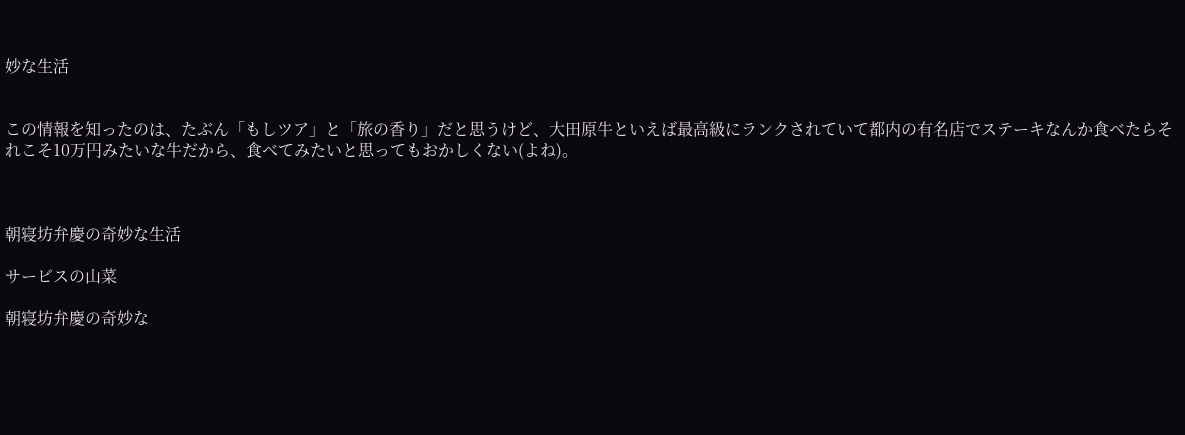妙な生活


この情報を知ったのは、たぶん「もしツア」と「旅の香り」だと思うけど、大田原牛といえば最高級にランクされていて都内の有名店でステーキなんか食べたらそれこそ10万円みたいな牛だから、食べてみたいと思ってもおかしくない(よね)。



朝寝坊弁慶の奇妙な生活

サービスの山菜

朝寝坊弁慶の奇妙な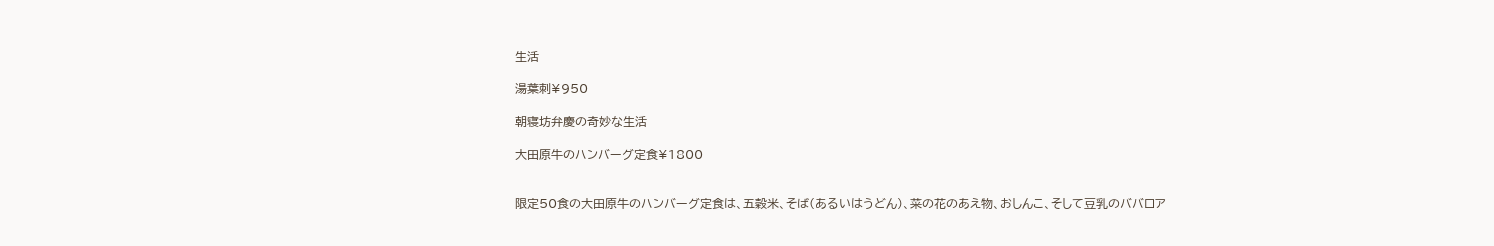生活

湯葉刺¥950

朝寝坊弁慶の奇妙な生活

大田原牛のハンバーグ定食¥1800


限定50食の大田原牛のハンバーグ定食は、五穀米、そば(あるいはうどん)、菜の花のあえ物、おしんこ、そして豆乳のババロア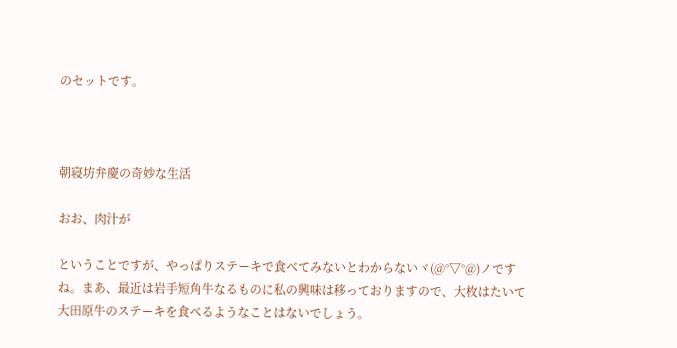のセットです。



朝寝坊弁慶の奇妙な生活

おお、肉汁が

ということですが、やっぱりステーキで食べてみないとわからないヾ(@°▽°@)ノですね。まあ、最近は岩手短角牛なるものに私の興味は移っておりますので、大枚はたいて大田原牛のステーキを食べるようなことはないでしょう。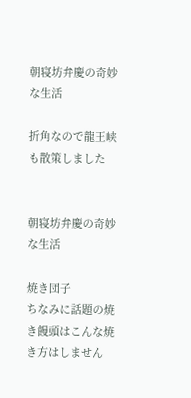朝寝坊弁慶の奇妙な生活

折角なので龍王峡も散策しました


朝寝坊弁慶の奇妙な生活

焼き団子
ちなみに話題の焼き饅頭はこんな焼き方はしません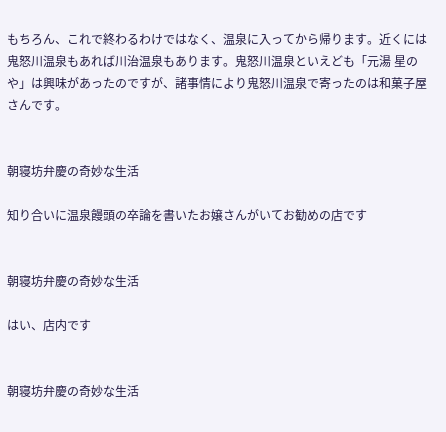もちろん、これで終わるわけではなく、温泉に入ってから帰ります。近くには鬼怒川温泉もあれば川治温泉もあります。鬼怒川温泉といえども「元湯 星のや」は興味があったのですが、諸事情により鬼怒川温泉で寄ったのは和菓子屋さんです。


朝寝坊弁慶の奇妙な生活

知り合いに温泉饅頭の卒論を書いたお嬢さんがいてお勧めの店です


朝寝坊弁慶の奇妙な生活

はい、店内です


朝寝坊弁慶の奇妙な生活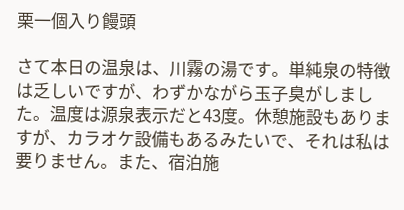栗一個入り饅頭

さて本日の温泉は、川霧の湯です。単純泉の特徴は乏しいですが、わずかながら玉子臭がしました。温度は源泉表示だと43度。休憩施設もありますが、カラオケ設備もあるみたいで、それは私は要りません。また、宿泊施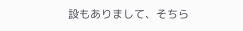設もありまして、そちら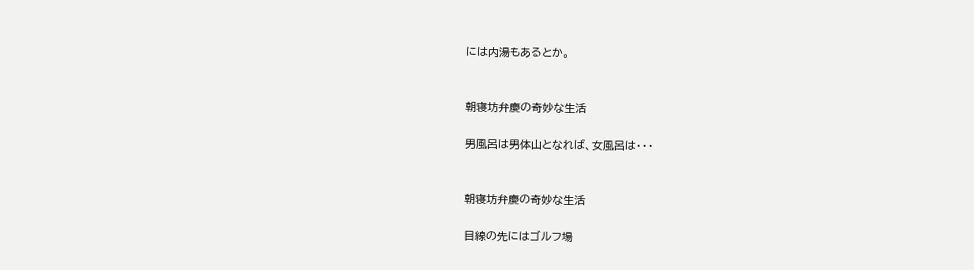には内湯もあるとか。


朝寝坊弁慶の奇妙な生活

男風呂は男体山となれば、女風呂は・・・


朝寝坊弁慶の奇妙な生活

目線の先にはゴルフ場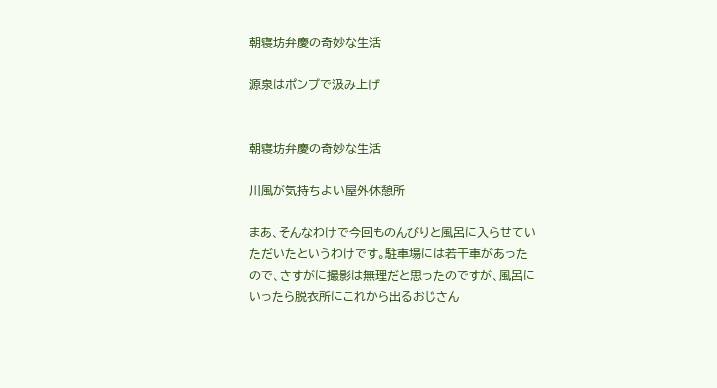朝寝坊弁慶の奇妙な生活

源泉はポンプで汲み上げ


朝寝坊弁慶の奇妙な生活

川風が気持ちよい屋外休憩所

まあ、そんなわけで今回ものんびりと風呂に入らせていただいたというわけです。駐車場には若干車があったので、さすがに撮影は無理だと思ったのですが、風呂にいったら脱衣所にこれから出るおじさん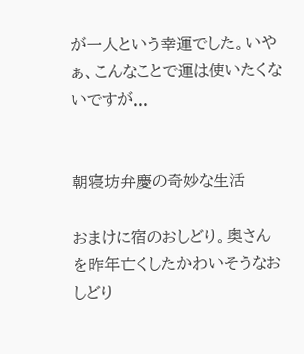が一人という幸運でした。いやぁ、こんなことで運は使いたくないですが...


朝寝坊弁慶の奇妙な生活

おまけに宿のおしどり。奥さんを昨年亡くしたかわいそうなおしどり